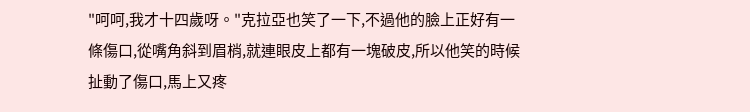"呵呵,我才十四歲呀。"克拉亞也笑了一下,不過他的臉上正好有一條傷口,從嘴角斜到眉梢,就連眼皮上都有一塊破皮,所以他笑的時候扯動了傷口,馬上又疼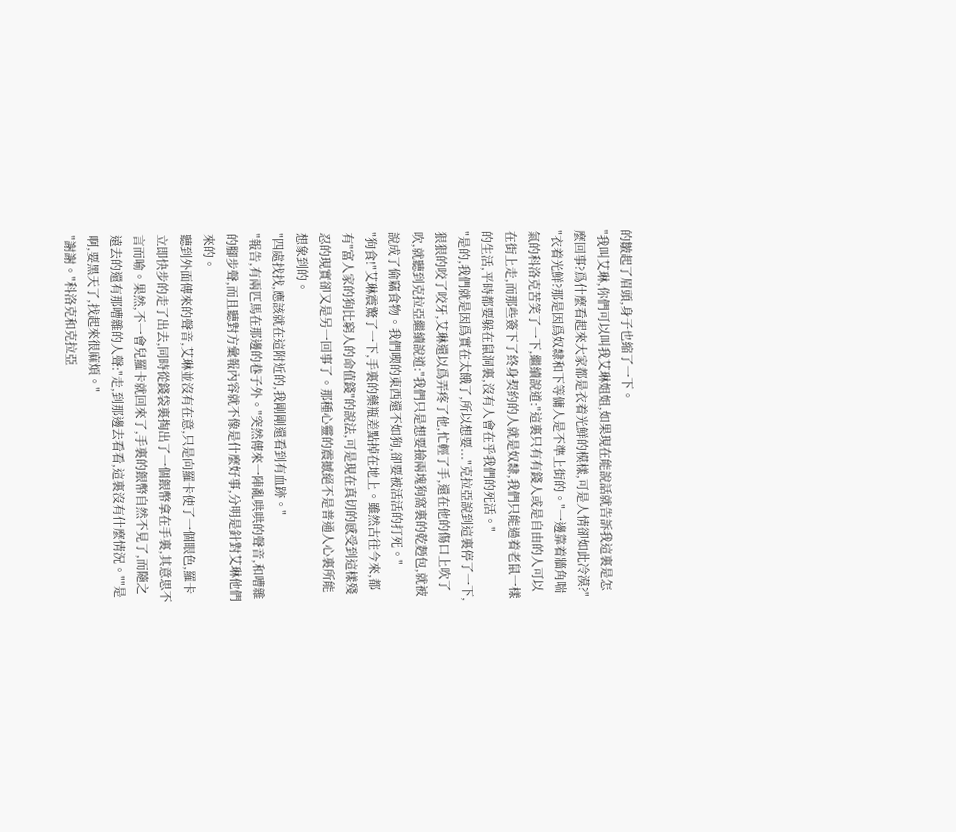的皺起了眉頭,身子也縮了一下。
"我叫艾琳,你們可以叫我艾琳姐姐,如果現在能說話就告訴我這裏是怎麼回事?爲什麼看起來大家都是衣着光鮮的模樣,可是人情卻如此冷漠?"
"衣着光鮮?那是因爲奴隸和下等傭人是不準上街的。"一邊靠着牆角喘氣的科洛克苦笑了一下,繼續說道:"這裏只有有錢人或是自由的人可以在街上走,而那些簽下了終身契約的人就是奴隸,我們只能過着老鼠一樣的生活,平時都要躲在鼠洞裏,沒有人會在乎我們的死活。"
"是的,我們就是因爲實在太餓了,所以想要..."克拉亞說到這裏停了一下,狠狠的咬了咬牙,艾琳還以爲弄疼了他,忙輕了手,還在他的傷口上吹了吹,就聽到克拉亞繼續說道:"我們只是想要撿兩塊狗窩裏的乾麪包,就被說成了偷竊食物。我們喫的東西還不如狗,卻要被活活的打死。"
"狗食!"艾琳震驚了一下,手裏的藥瓶差點掉在地上。雖然古往今來,都有"富人家的狗比窮人的命值錢"的說法,可是現在真切的感受到這樣殘忍的現實卻又是另一回事了。那種心靈的震撼絕不是普通人心裏所能想象到的。
"四處找找,應該就在這附近的,我剛剛還看到有血跡。"
"報告,有兩匹馬在那邊的巷子外。"突然傳來一陣亂哄哄的聲音,和嘈雜的腳步聲,而且聽對方彙報內容就不像是什麼好事,分明是針對艾琳他們來的。
聽到外面傳來的聲音,艾琳並沒有在意,只是向羅卡使了一個眼色,羅卡立即快步的走了出去,同時從錢袋裏掏出了一個銀幣拿在手裏,其意思不言而喻。果然,不一會兒羅卡就回來了,手裏的銀幣自然不見了,而隨之遠去的還有那嘈雜的人聲:"走,到那邊去看看,這裏沒有什麼情況。""是啊,要黑天了,找起來很麻煩。"
"謝謝。"科洛克和克拉亞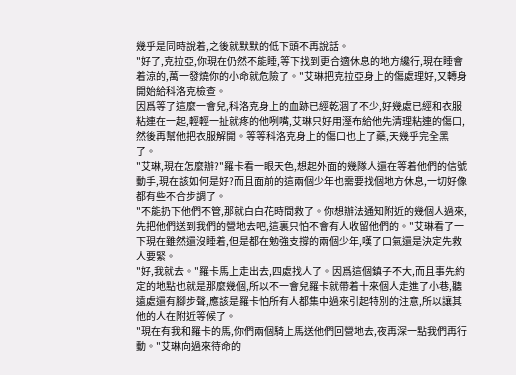幾乎是同時說着,之後就默默的低下頭不再說話。
"好了,克拉亞,你現在仍然不能睡,等下找到更合適休息的地方纔行,現在睡會着涼的,萬一發燒你的小命就危險了。"艾琳把克拉亞身上的傷處理好,又轉身開始給科洛克檢查。
因爲等了這麼一會兒,科洛克身上的血跡已經乾涸了不少,好幾處已經和衣服粘連在一起,輕輕一扯就疼的他咧嘴,艾琳只好用溼布給他先清理粘連的傷口,然後再幫他把衣服解開。等等科洛克身上的傷口也上了藥,天幾乎完全黑了。
"艾琳,現在怎麼辦?"羅卡看一眼天色,想起外面的幾隊人還在等着他們的信號動手,現在該如何是好?而且面前的這兩個少年也需要找個地方休息,一切好像都有些不合步調了。
"不能扔下他們不管,那就白白花時間救了。你想辦法通知附近的幾個人過來,先把他們送到我們的營地去吧,這裏只怕不會有人收留他們的。"艾琳看了一下現在雖然還沒睡着,但是都在勉強支撐的兩個少年,嘆了口氣還是決定先救人要緊。
"好,我就去。"羅卡馬上走出去,四處找人了。因爲這個鎮子不大,而且事先約定的地點也就是那麼幾個,所以不一會兒羅卡就帶着十來個人走進了小巷,聽遠處還有腳步聲,應該是羅卡怕所有人都集中過來引起特別的注意,所以讓其他的人在附近等候了。
"現在有我和羅卡的馬,你們兩個騎上馬送他們回營地去,夜再深一點我們再行動。"艾琳向過來待命的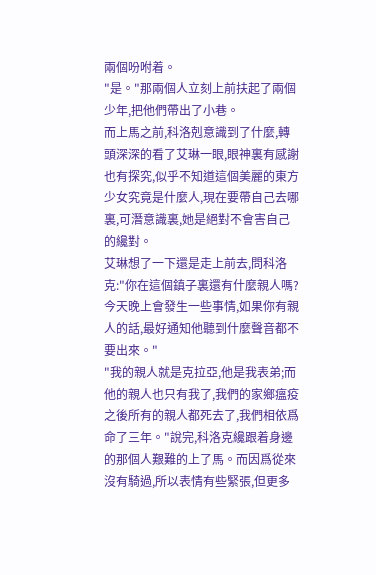兩個吩咐着。
"是。"那兩個人立刻上前扶起了兩個少年,把他們帶出了小巷。
而上馬之前,科洛剋意識到了什麼,轉頭深深的看了艾琳一眼,眼神裏有感謝也有探究,似乎不知道這個美麗的東方少女究竟是什麼人,現在要帶自己去哪裏,可潛意識裏,她是絕對不會害自己的纔對。
艾琳想了一下還是走上前去,問科洛克:"你在這個鎮子裏還有什麼親人嗎?今天晚上會發生一些事情,如果你有親人的話,最好通知他聽到什麼聲音都不要出來。"
"我的親人就是克拉亞,他是我表弟;而他的親人也只有我了,我們的家鄉瘟疫之後所有的親人都死去了,我們相依爲命了三年。"說完,科洛克纔跟着身邊的那個人艱難的上了馬。而因爲從來沒有騎過,所以表情有些緊張,但更多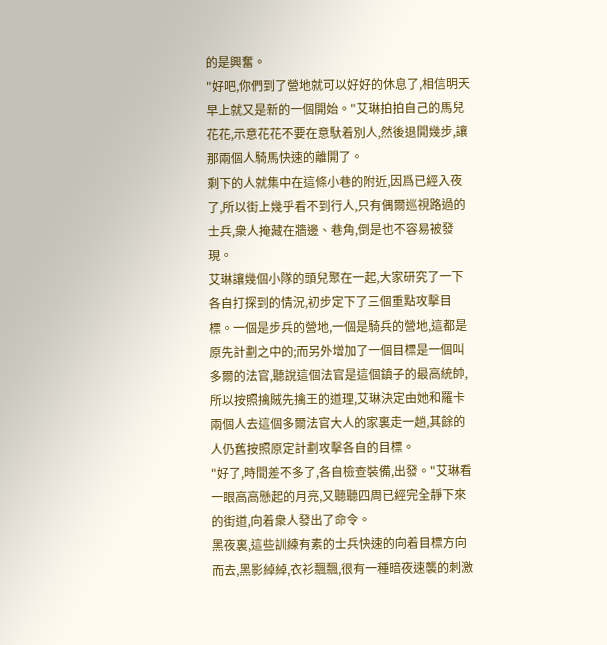的是興奮。
"好吧,你們到了營地就可以好好的休息了,相信明天早上就又是新的一個開始。"艾琳拍拍自己的馬兒花花,示意花花不要在意馱着別人,然後退開幾步,讓那兩個人騎馬快速的離開了。
剩下的人就集中在這條小巷的附近,因爲已經入夜了,所以街上幾乎看不到行人,只有偶爾巡視路過的士兵,衆人掩藏在牆邊、巷角,倒是也不容易被發現。
艾琳讓幾個小隊的頭兒聚在一起,大家研究了一下各自打探到的情況,初步定下了三個重點攻擊目標。一個是步兵的營地,一個是騎兵的營地,這都是原先計劃之中的;而另外增加了一個目標是一個叫多爾的法官,聽說這個法官是這個鎮子的最高統帥,所以按照擒賊先擒王的道理,艾琳決定由她和羅卡兩個人去這個多爾法官大人的家裏走一趟,其餘的人仍舊按照原定計劃攻擊各自的目標。
"好了,時間差不多了,各自檢查裝備,出發。"艾琳看一眼高高懸起的月亮,又聽聽四周已經完全靜下來的街道,向着衆人發出了命令。
黑夜裏,這些訓練有素的士兵快速的向着目標方向而去,黑影綽綽,衣衫飄飄,很有一種暗夜速襲的刺激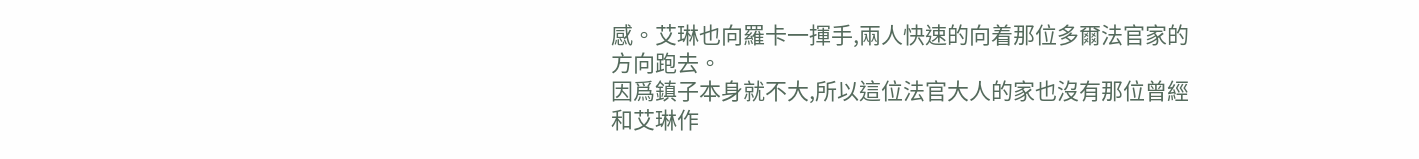感。艾琳也向羅卡一揮手,兩人快速的向着那位多爾法官家的方向跑去。
因爲鎮子本身就不大,所以這位法官大人的家也沒有那位曾經和艾琳作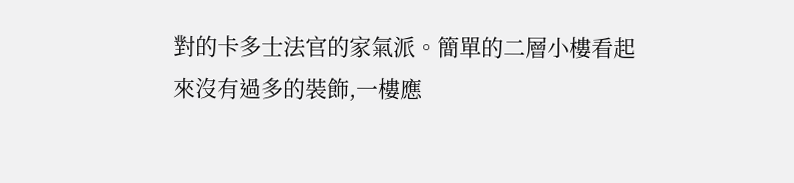對的卡多士法官的家氣派。簡單的二層小樓看起來沒有過多的裝飾,一樓應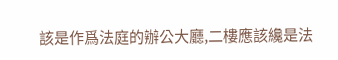該是作爲法庭的辦公大廳,二樓應該纔是法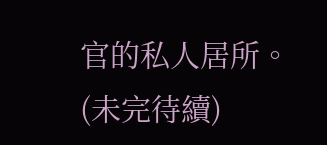官的私人居所。(未完待續)